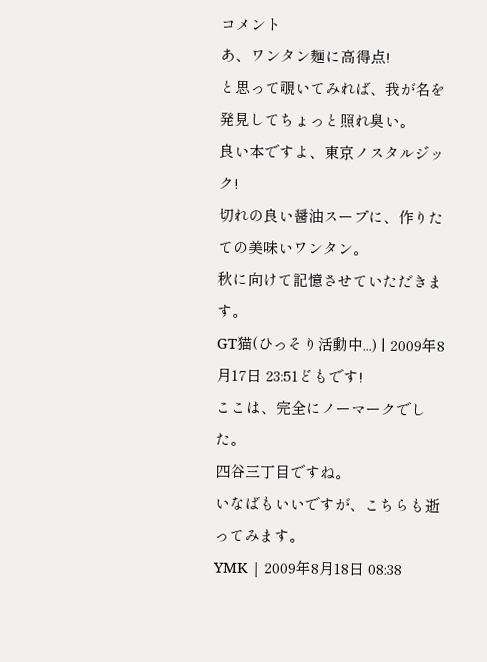コメント
あ、ワンタン麺に高得点!
と思って覗いてみれば、我が名を発見してちょっと照れ臭い。
良い本ですよ、東京ノスタルジック!
切れの良い醤油スープに、作りたての美味いワンタン。
秋に向けて記憶させていただきます。
GT猫(ひっそり活動中...) | 2009年8月17日 23:51どもです!
ここは、完全にノーマークでした。
四谷三丁目ですね。
いなばもいいですが、こちらも逝ってみます。
YMK | 2009年8月18日 08:38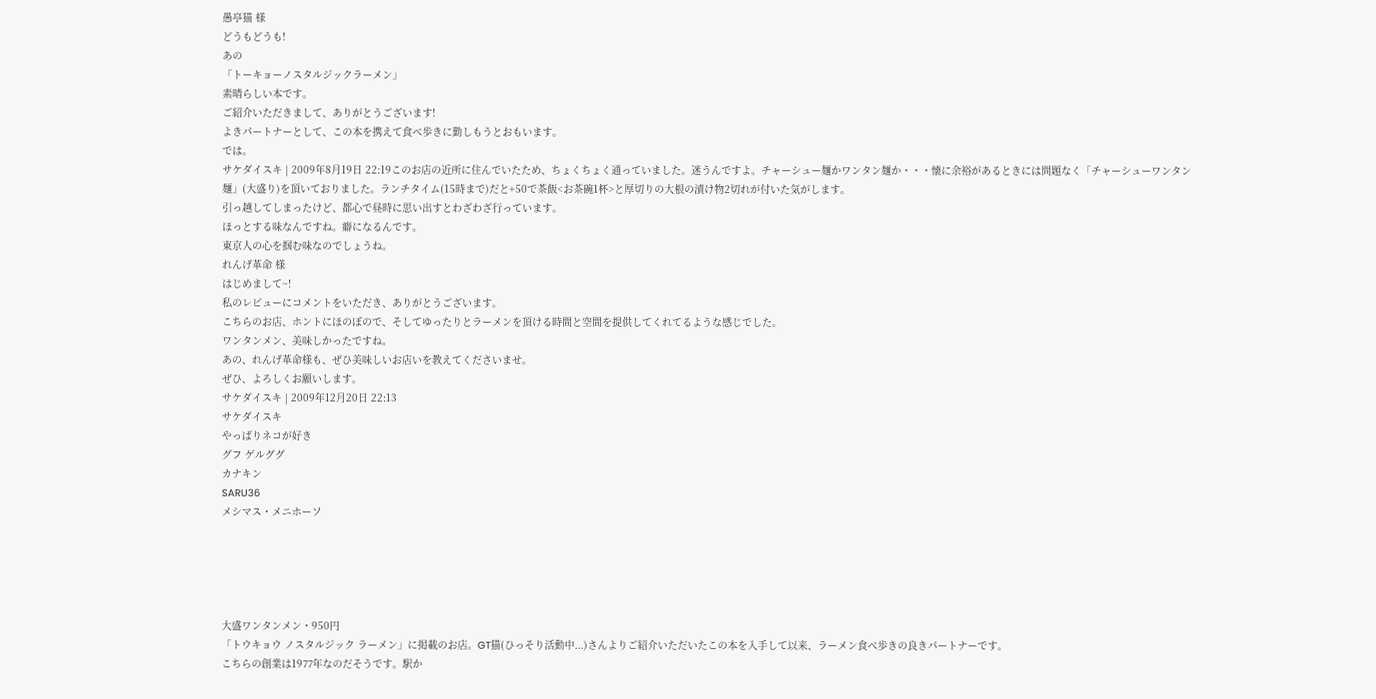愚亭猫 様
どうもどうも!
あの
「トーキョーノスタルジックラーメン」
素晴らしい本です。
ご紹介いただきまして、ありがとうございます!
よきパートナーとして、この本を携えて食べ歩きに勤しもうとおもいます。
では。
サケダイスキ | 2009年8月19日 22:19このお店の近所に住んでいたため、ちょくちょく通っていました。迷うんですよ。チャーシュー麺かワンタン麺か・・・懐に余裕があるときには問題なく「チャーシューワンタン麺」(大盛り)を頂いておりました。ランチタイム(15時まで)だと+50で茶飯<お茶碗1杯>と厚切りの大根の漬け物2切れが付いた気がします。
引っ越してしまったけど、都心で昼時に思い出すとわざわざ行っています。
ほっとする味なんですね。癖になるんです。
東京人の心を掴む味なのでしょうね。
れんげ革命 様
はじめまして~!
私のレビューにコメントをいただき、ありがとうございます。
こちらのお店、ホントにほのぼので、そしてゆったりとラーメンを頂ける時間と空間を提供してくれてるような感じでした。
ワンタンメン、美味しかったですね。
あの、れんげ革命様も、ぜひ美味しいお店いを教えてくださいませ。
ぜひ、よろしくお願いします。
サケダイスキ | 2009年12月20日 22:13
サケダイスキ
やっぱりネコが好き
グフ ゲルググ
カナキン
SARU36
メシマス・メニホーソ





大盛ワンタンメン・950円
「トウキョウ ノスタルジック ラーメン」に掲載のお店。GT猫(ひっそり活動中...)さんよりご紹介いただいたこの本を入手して以来、ラーメン食べ歩きの良きパートナーです。
こちらの創業は1977年なのだそうです。駅か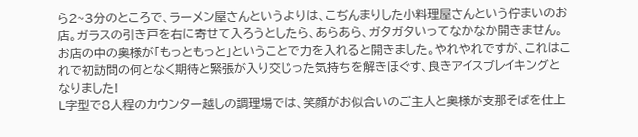ら2~3分のところで、ラーメン屋さんというよりは、こぢんまりした小料理屋さんという佇まいのお店。ガラスの引き戸を右に寄せて入ろうとしたら、あらあら、ガタガタいってなかなか開きません。お店の中の奥様が「もっともっと」ということで力を入れると開きました。やれやれですが、これはこれで初訪問の何となく期待と緊張が入り交じった気持ちを解きほぐす、良きアイスブレイキングとなりました!
L字型で8人程のカウンター越しの調理場では、笑顔がお似合いのご主人と奥様が支那そばを仕上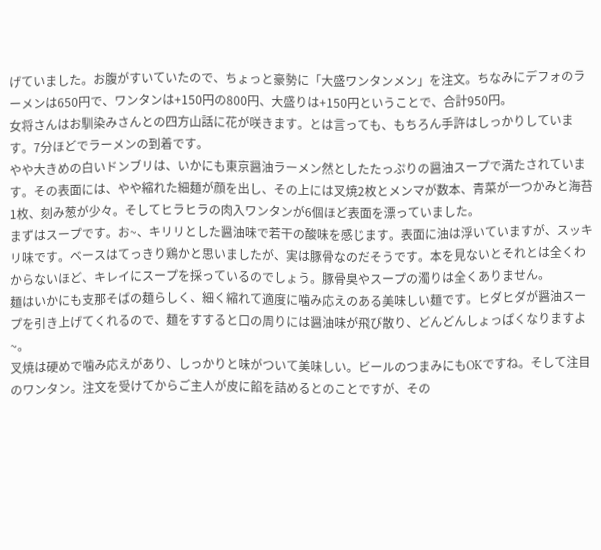げていました。お腹がすいていたので、ちょっと豪勢に「大盛ワンタンメン」を注文。ちなみにデフォのラーメンは650円で、ワンタンは+150円の800円、大盛りは+150円ということで、合計950円。
女将さんはお馴染みさんとの四方山話に花が咲きます。とは言っても、もちろん手許はしっかりしています。7分ほどでラーメンの到着です。
やや大きめの白いドンブリは、いかにも東京醤油ラーメン然としたたっぷりの醤油スープで満たされています。その表面には、やや縮れた細麺が顔を出し、その上には叉焼2枚とメンマが数本、青菜が一つかみと海苔1枚、刻み葱が少々。そしてヒラヒラの肉入ワンタンが6個ほど表面を漂っていました。
まずはスープです。お~、キリリとした醤油味で若干の酸味を感じます。表面に油は浮いていますが、スッキリ味です。ベースはてっきり鶏かと思いましたが、実は豚骨なのだそうです。本を見ないとそれとは全くわからないほど、キレイにスープを採っているのでしょう。豚骨臭やスープの濁りは全くありません。
麺はいかにも支那そばの麺らしく、細く縮れて適度に噛み応えのある美味しい麺です。ヒダヒダが醤油スープを引き上げてくれるので、麺をすすると口の周りには醤油味が飛び散り、どんどんしょっぱくなりますよ~。
叉焼は硬めで噛み応えがあり、しっかりと味がついて美味しい。ビールのつまみにもOKですね。そして注目のワンタン。注文を受けてからご主人が皮に餡を詰めるとのことですが、その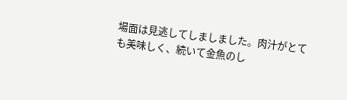場面は見逃してしましました。肉汁がとても美味しく、続いて金魚のし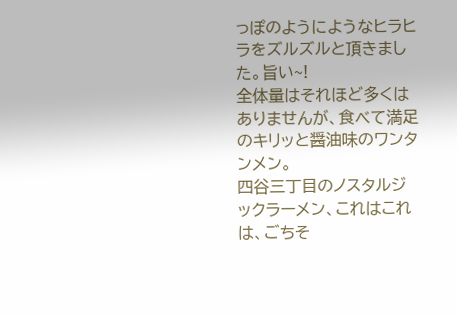っぽのようにようなヒラヒラをズルズルと頂きました。旨い~!
全体量はそれほど多くはありませんが、食べて満足のキリッと醤油味のワンタンメン。
四谷三丁目のノスタルジックラーメン、これはこれは、ごちそ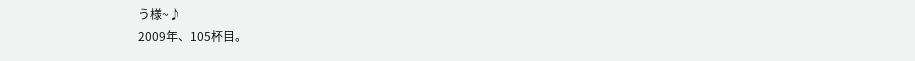う様~♪
2009年、105杯目。